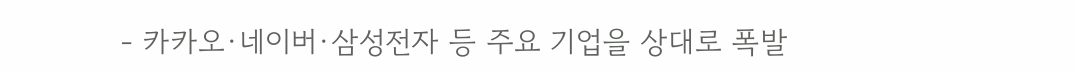- 카카오·네이버·삼성전자 등 주요 기업을 상대로 폭발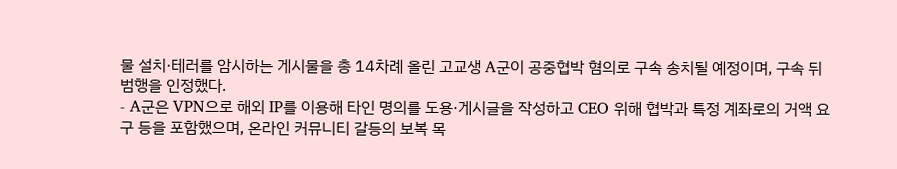물 설치·테러를 암시하는 게시물을 총 14차례 올린 고교생 A군이 공중협박 혐의로 구속 송치될 예정이며, 구속 뒤 범행을 인정했다.
- A군은 VPN으로 해외 IP를 이용해 타인 명의를 도용·게시글을 작성하고 CEO 위해 협박과 특정 계좌로의 거액 요구 등을 포함했으며, 온라인 커뮤니티 갈등의 보복 목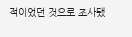적이었던 것으로 조사됐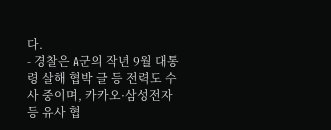다.
- 경찰은 A군의 작년 9월 대통령 살해 협박 글 등 전력도 수사 중이며, 카카오·삼성전자 등 유사 협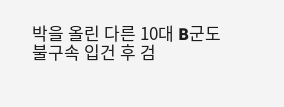박을 올린 다른 10대 B군도 불구속 입건 후 검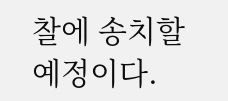찰에 송치할 예정이다.